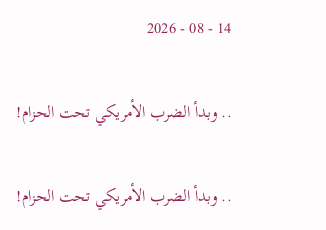14 - 08 - 2026

.. وبدأ الضرب الأمريكي تحت الحزام!

.. وبدأ الضرب الأمريكي تحت الحزام!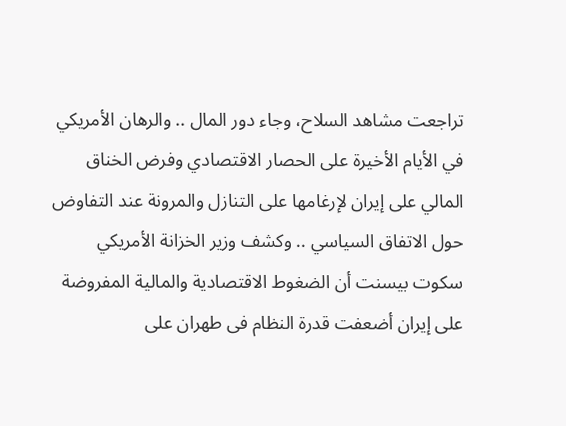تراجعت مشاهد السلاح، وجاء دور المال .. والرهان الأمريكي في الأيام الأخيرة على الحصار الاقتصادي وفرض الخناق المالي على إيران لإرغامها على التنازل والمرونة عند التفاوض حول الاتفاق السياسي .. وكشف وزير الخزانة الأمريكي سكوت بيسنت أن الضغوط الاقتصادية والمالية المفروضة على إيران أضعفت قدرة النظام فى طهران على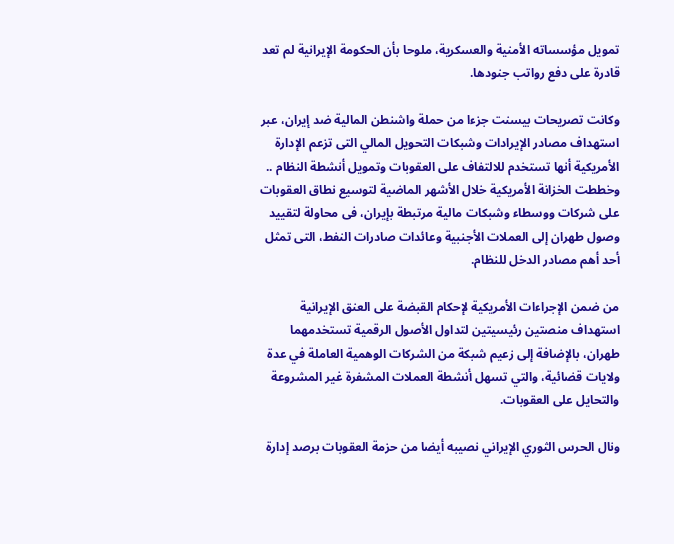تمويل مؤسساته الأمنية والعسكرية، ملوحا بأن الحكومة الإيرانية لم تعد قادرة على دفع رواتب جنودها.

وكانت تصريحات بيسنت جزءا من حملة واشنطن المالية ضد إيران، عبر استهداف مصادر الإيرادات وشبكات التحويل المالي التى تزعم الإدارة الأمريكية أنها تستخدم للالتفاف على العقوبات وتمويل أنشطة النظام .. وخططت الخزانة الأمريكية خلال الأشهر الماضية لتوسيع نطاق العقوبات على شركات ووسطاء وشبكات مالية مرتبطة بإيران، فى محاولة لتقييد وصول طهران إلى العملات الأجنبية وعائدات صادرات النفط، التى تمثل أحد أهم مصادر الدخل للنظام.

من ضمن الإجراءات الأمريكية لإحكام القبضة على العنق الإيرانية استهداف منصتين رئيسيتين لتداول الأصول الرقمية تستخدمهما طهران، بالإضافة إلى زعيم شبكة من الشركات الوهمية العاملة في عدة ولايات قضائية، والتي تسهل أنشطة العملات المشفرة غير المشروعة والتحايل على العقوبات.

ونال الحرس الثوري الإيراني نصيبه أيضا من حزمة العقوبات برصد إدارة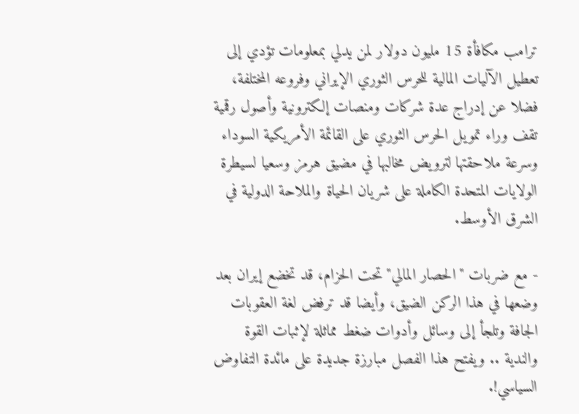ترامب مكافأة 15 مليون دولار لمن يدلي بمعلومات تؤدي إلى تعطيل الآليات المالية للحرس الثوري الإيراني وفروعه المختلفة، فضلا عن إدراج عدة شركات ومنصات إلكترونية وأصول رقمية تقف وراء تمويل الحرس الثوري على القائمة الأمريكية السوداء وسرعة ملاحقتها لترويض مخالبها في مضيق هرمز وسعيا لسيطرة الولايات المتحدة الكاملة على شريان الحياة والملاحة الدولية في الشرق الأوسط.

- مع ضربات "الحصار المالي" تحت الحزام، قد تخضع إيران بعد وضعها في هذا الركن الضيق، وأيضا قد ترفض لغة العقوبات الجافة وتلجأ إلى وسائل وأدوات ضغط مماثلة لإثبات القوة والندية .. ويفتح هذا الفصل مبارزة جديدة على مائدة التفاوض السياسي!.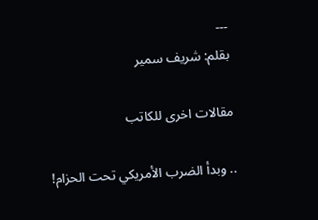---
بقلم: شريف سمير

مقالات اخرى للكاتب

.. وبدأ الضرب الأمريكي تحت الحزام!